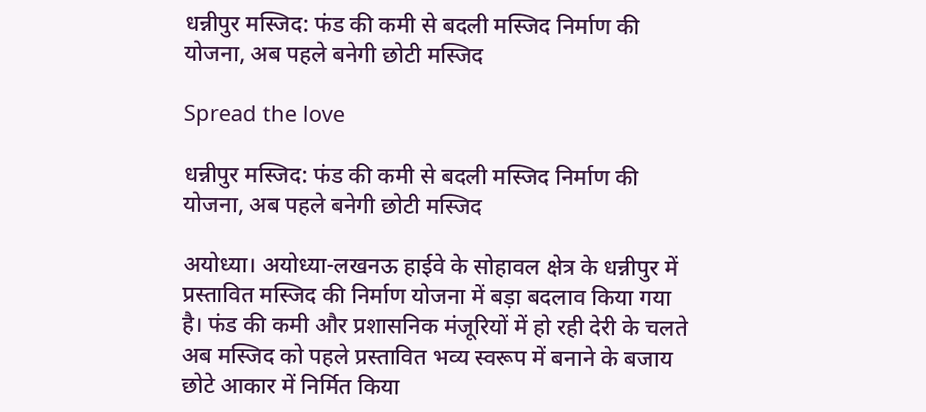धन्नीपुर मस्जिद: फंड की कमी से बदली मस्जिद निर्माण की योजना, अब पहले बनेगी छोटी मस्जिद

Spread the love

धन्नीपुर मस्जिद: फंड की कमी से बदली मस्जिद निर्माण की योजना, अब पहले बनेगी छोटी मस्जिद

अयोध्या। अयोध्या-लखनऊ हाईवे के सोहावल क्षेत्र के धन्नीपुर में प्रस्तावित मस्जिद की निर्माण योजना में बड़ा बदलाव किया गया है। फंड की कमी और प्रशासनिक मंजूरियों में हो रही देरी के चलते अब मस्जिद को पहले प्रस्तावित भव्य स्वरूप में बनाने के बजाय छोटे आकार में निर्मित किया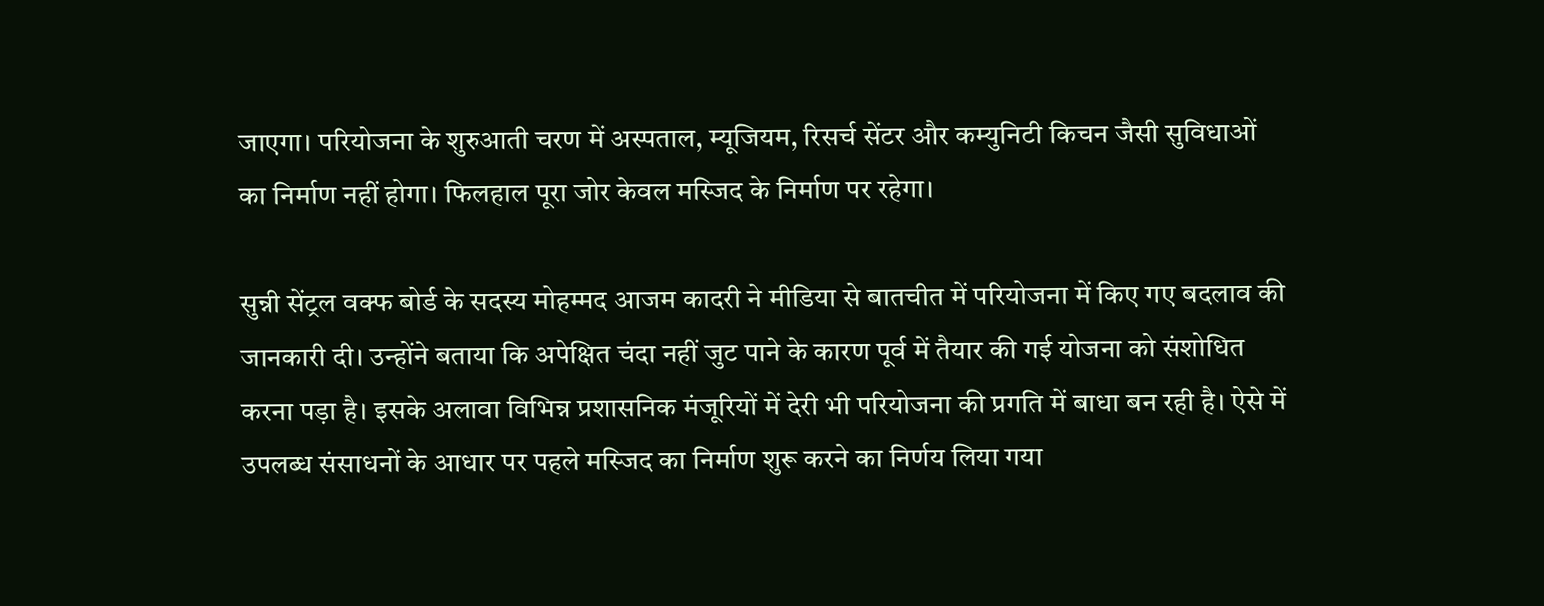जाएगा। परियोजना के शुरुआती चरण में अस्पताल, म्यूजियम, रिसर्च सेंटर और कम्युनिटी किचन जैसी सुविधाओं का निर्माण नहीं होगा। फिलहाल पूरा जोर केवल मस्जिद के निर्माण पर रहेगा।

सुन्नी सेंट्रल वक्फ बोर्ड के सदस्य मोहम्मद आजम कादरी ने मीडिया से बातचीत में परियोजना में किए गए बदलाव की जानकारी दी। उन्होंने बताया कि अपेक्षित चंदा नहीं जुट पाने के कारण पूर्व में तैयार की गई योजना को संशोधित करना पड़ा है। इसके अलावा विभिन्न प्रशासनिक मंजूरियों में देरी भी परियोजना की प्रगति में बाधा बन रही है। ऐसे में उपलब्ध संसाधनों के आधार पर पहले मस्जिद का निर्माण शुरू करने का निर्णय लिया गया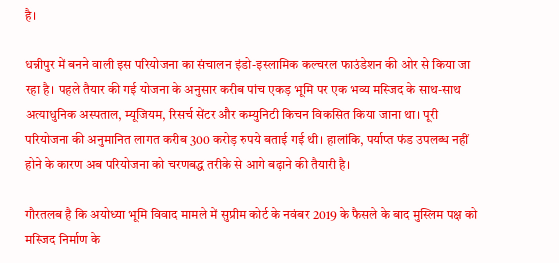है।

धन्नीपुर में बनने वाली इस परियोजना का संचालन इंडो-इस्लामिक कल्चरल फाउंडेशन की ओर से किया जा रहा है। पहले तैयार की गई योजना के अनुसार करीब पांच एकड़ भूमि पर एक भव्य मस्जिद के साथ-साथ अत्याधुनिक अस्पताल, म्यूजियम, रिसर्च सेंटर और कम्युनिटी किचन विकसित किया जाना था। पूरी परियोजना की अनुमानित लागत करीब 300 करोड़ रुपये बताई गई थी। हालांकि, पर्याप्त फंड उपलब्ध नहीं होने के कारण अब परियोजना को चरणबद्ध तरीके से आगे बढ़ाने की तैयारी है।

गौरतलब है कि अयोध्या भूमि विवाद मामले में सुप्रीम कोर्ट के नवंबर 2019 के फैसले के बाद मुस्लिम पक्ष को मस्जिद निर्माण के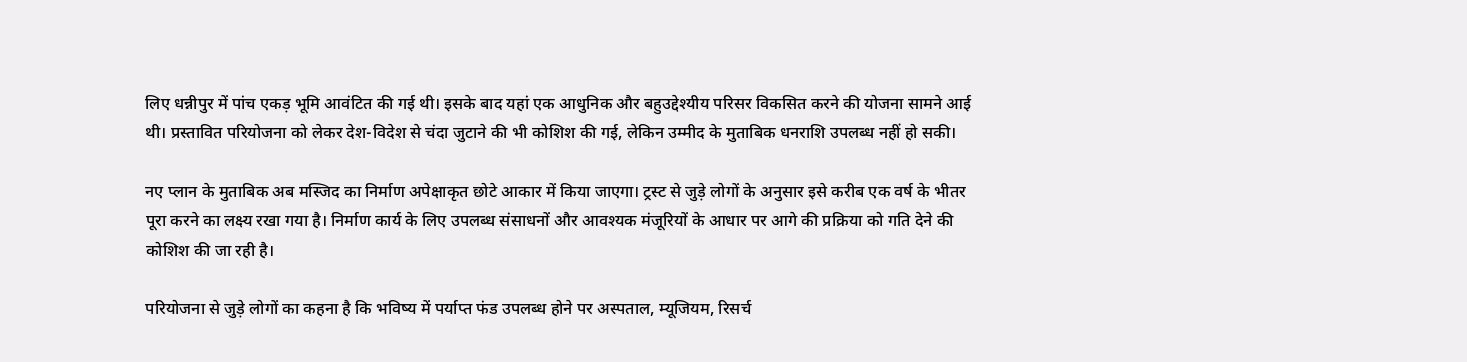लिए धन्नीपुर में पांच एकड़ भूमि आवंटित की गई थी। इसके बाद यहां एक आधुनिक और बहुउद्देश्यीय परिसर विकसित करने की योजना सामने आई थी। प्रस्तावित परियोजना को लेकर देश-विदेश से चंदा जुटाने की भी कोशिश की गई, लेकिन उम्मीद के मुताबिक धनराशि उपलब्ध नहीं हो सकी।

नए प्लान के मुताबिक अब मस्जिद का निर्माण अपेक्षाकृत छोटे आकार में किया जाएगा। ट्रस्ट से जुड़े लोगों के अनुसार इसे करीब एक वर्ष के भीतर पूरा करने का लक्ष्य रखा गया है। निर्माण कार्य के लिए उपलब्ध संसाधनों और आवश्यक मंजूरियों के आधार पर आगे की प्रक्रिया को गति देने की कोशिश की जा रही है।

परियोजना से जुड़े लोगों का कहना है कि भविष्य में पर्याप्त फंड उपलब्ध होने पर अस्पताल, म्यूजियम, रिसर्च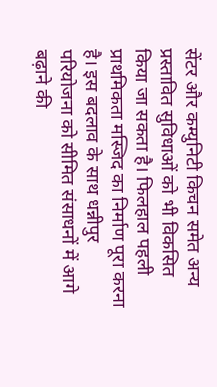सेंटर और कम्युनिटी किचन समेत अन्य प्रस्तावित सुविधाओं को भी विकसित किया जा सकता है। फिलहाल पहली प्राथमिकता मस्जिद का निर्माण पूरा करना है। इस बदलाव के साथ धन्नीपुर परियोजना को सीमित संसाधनों में आगे बढ़ाने की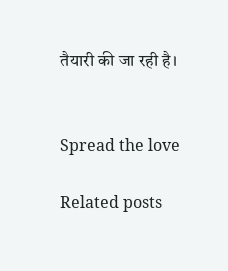तैयारी की जा रही है।


Spread the love

Related posts